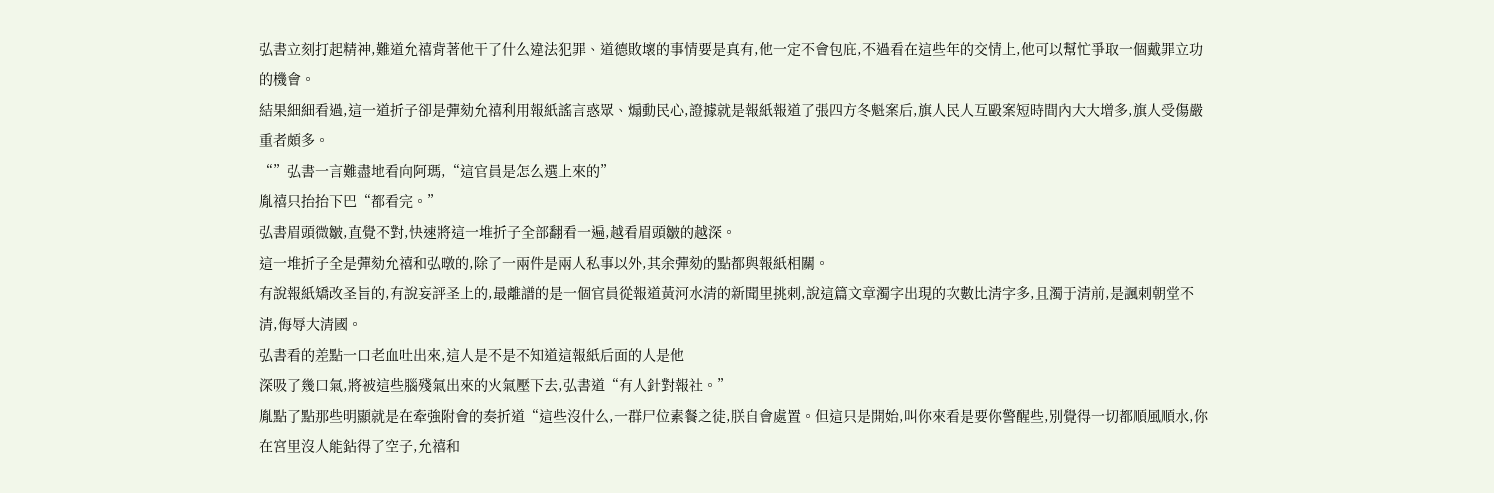弘書立刻打起精神,難道允禧背著他干了什么違法犯罪、道德敗壞的事情要是真有,他一定不會包庇,不過看在這些年的交情上,他可以幫忙爭取一個戴罪立功的機會。
結果細細看過,這一道折子卻是彈劾允禧利用報紙謠言惑眾、煽動民心,證據就是報紙報道了張四方冬魁案后,旗人民人互毆案短時間內大大增多,旗人受傷嚴重者頗多。
“”弘書一言難盡地看向阿瑪,“這官員是怎么選上來的”
胤禧只抬抬下巴“都看完。”
弘書眉頭微皺,直覺不對,快速將這一堆折子全部翻看一遍,越看眉頭皺的越深。
這一堆折子全是彈劾允禧和弘暾的,除了一兩件是兩人私事以外,其余彈劾的點都與報紙相關。
有說報紙矯改圣旨的,有說妄評圣上的,最離譜的是一個官員從報道黃河水清的新聞里挑刺,說這篇文章濁字出現的次數比清字多,且濁于清前,是諷刺朝堂不清,侮辱大清國。
弘書看的差點一口老血吐出來,這人是不是不知道這報紙后面的人是他
深吸了幾口氣,將被這些腦殘氣出來的火氣壓下去,弘書道“有人針對報社。”
胤點了點那些明顯就是在牽強附會的奏折道“這些沒什么,一群尸位素餐之徒,朕自會處置。但這只是開始,叫你來看是要你警醒些,別覺得一切都順風順水,你在宮里沒人能鉆得了空子,允禧和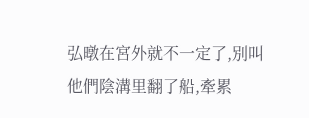弘暾在宮外就不一定了,別叫他們陰溝里翻了船,牽累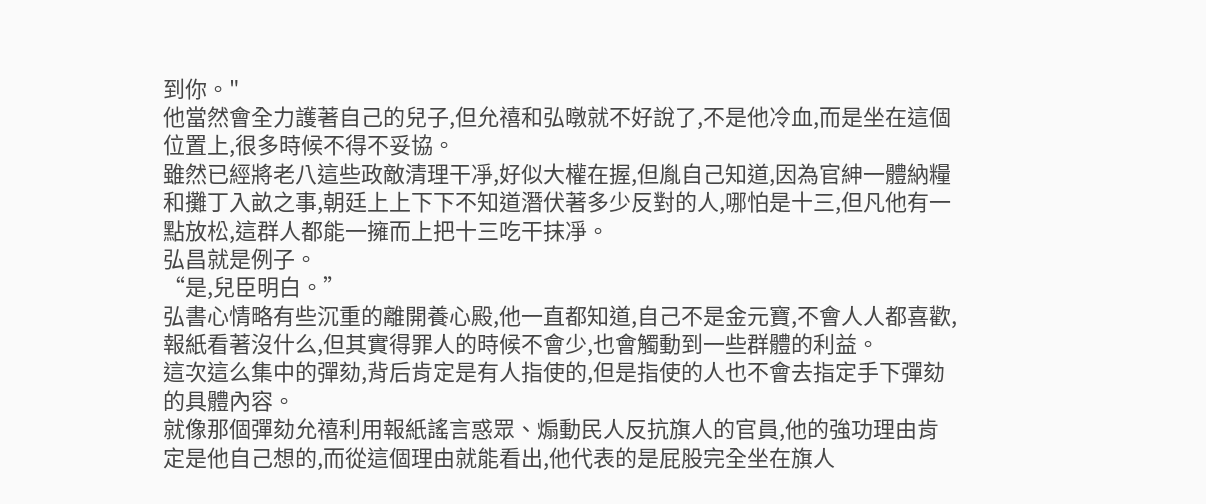到你。"
他當然會全力護著自己的兒子,但允禧和弘暾就不好說了,不是他冷血,而是坐在這個位置上,很多時候不得不妥協。
雖然已經將老八這些政敵清理干凈,好似大權在握,但胤自己知道,因為官紳一體納糧和攤丁入畝之事,朝廷上上下下不知道潛伏著多少反對的人,哪怕是十三,但凡他有一點放松,這群人都能一擁而上把十三吃干抹凈。
弘昌就是例子。
“是,兒臣明白。”
弘書心情略有些沉重的離開養心殿,他一直都知道,自己不是金元寶,不會人人都喜歡,報紙看著沒什么,但其實得罪人的時候不會少,也會觸動到一些群體的利益。
這次這么集中的彈劾,背后肯定是有人指使的,但是指使的人也不會去指定手下彈劾的具體內容。
就像那個彈劾允禧利用報紙謠言惑眾、煽動民人反抗旗人的官員,他的強功理由肯定是他自己想的,而從這個理由就能看出,他代表的是屁股完全坐在旗人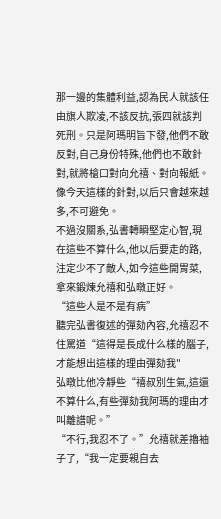那一邊的集體利益,認為民人就該任由旗人欺凌,不該反抗,張四就該判死刑。只是阿瑪明旨下發,他們不敢反對,自己身份特殊,他們也不敢針對,就將槍口對向允禧、對向報紙。
像今天這樣的針對,以后只會越來越多,不可避免。
不過沒關系,弘書轉瞬堅定心智,現在這些不算什么,他以后要走的路,注定少不了敵人,如今這些開胃菜,拿來鍛煉允禧和弘暾正好。
“這些人是不是有病”
聽完弘書復述的彈劾內容,允禧忍不住罵道“這得是長成什么樣的腦子,才能想出這樣的理由彈劾我"
弘暾比他冷靜些“禧叔別生氣,這還不算什么,有些彈劾我阿瑪的理由才叫離譜呢。”
“不行,我忍不了。”允禧就差擼袖子了,“我一定要親自去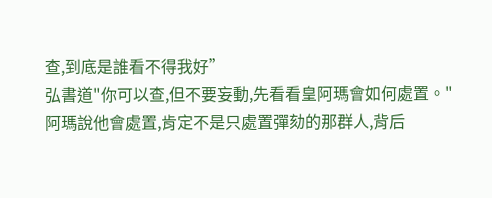查,到底是誰看不得我好”
弘書道"你可以查,但不要妄動,先看看皇阿瑪會如何處置。"
阿瑪說他會處置,肯定不是只處置彈劾的那群人,背后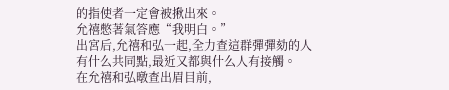的指使者一定會被揪出來。
允禧憋著氣答應“我明白。”
出宮后,允禧和弘一起,全力查這群彈彈劾的人有什么共同點,最近又都與什么人有接觸。
在允禧和弘暾查出眉目前,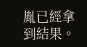胤已經拿到結果。